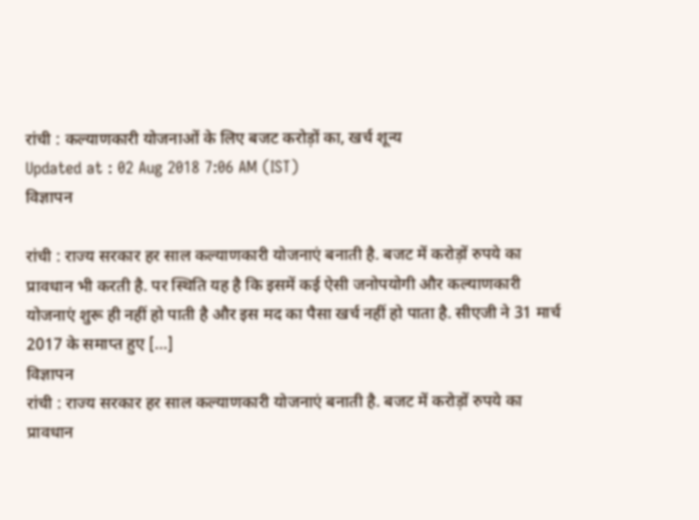रांची : कल्याणकारी योजनाओं के लिए बजट करोड़ों का, खर्च शून्य
Updated at : 02 Aug 2018 7:06 AM (IST)
विज्ञापन

रांची : राज्य सरकार हर साल कल्याणकारी योजनाएं बनाती है. बजट में करोड़ों रुपये का प्रावधान भी करती है. पर स्थिति यह है कि इसमें कई ऐसी जनोपयोगी और कल्याणकारी योजनाएं शुरू ही नहीं हो पाती है और इस मद का पैसा खर्च नहीं हो पाता है. सीएजी ने 31 मार्च 2017 के समाप्त हुए […]
विज्ञापन
रांची : राज्य सरकार हर साल कल्याणकारी योजनाएं बनाती है. बजट में करोड़ों रुपये का प्रावधान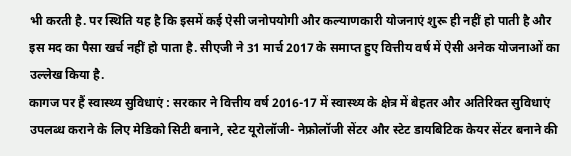भी करती है. पर स्थिति यह है कि इसमें कई ऐसी जनोपयोगी और कल्याणकारी योजनाएं शुरू ही नहीं हो पाती है और इस मद का पैसा खर्च नहीं हो पाता है. सीएजी ने 31 मार्च 2017 के समाप्त हुए वित्तीय वर्ष में ऐसी अनेक योजनाओं का उल्लेख किया है.
कागज पर हैं स्वास्थ्य सुविधाएं : सरकार ने वित्तीय वर्ष 2016-17 में स्वास्थ्य के क्षेत्र में बेहतर और अतिरिक्त सुविधाएं उपलब्ध कराने के लिए मेडिको सिटी बनाने, स्टेट यूरोलॉजी- नेफ्रोलॉजी सेंटर और स्टेट डायबिटिक केयर सेंटर बनाने की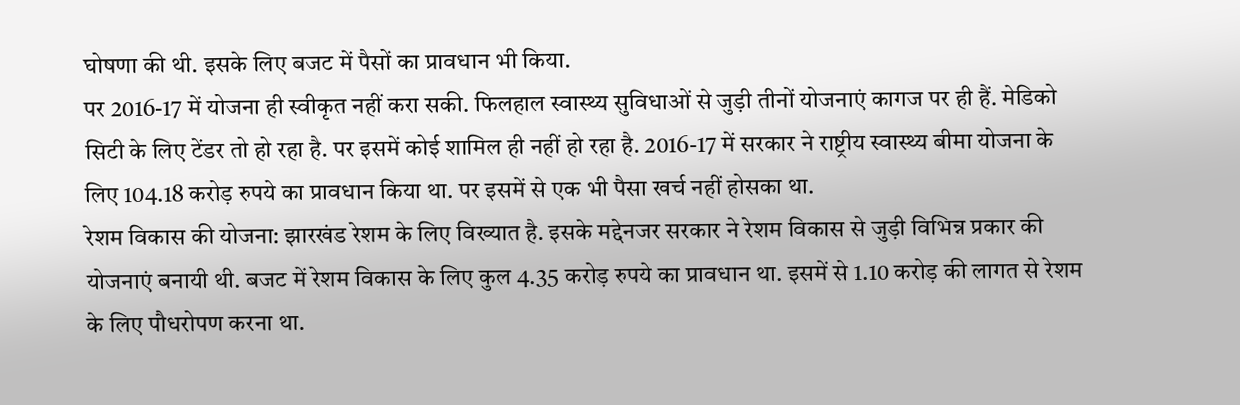घोषणा की थी. इसके लिए बजट में पैसों का प्रावधान भी किया.
पर 2016-17 में योजना ही स्वीकृत नहीं करा सकी. फिलहाल स्वास्थ्य सुविधाओं से जुड़ी तीनों योजनाएं कागज पर ही हैं. मेडिको सिटी के लिए टेंडर तो हो रहा है. पर इसमें कोई शामिल ही नहीं हो रहा है. 2016-17 में सरकार ने राष्ट्रीय स्वास्थ्य बीमा योजना के लिए 104.18 करोड़ रुपये का प्रावधान किया था. पर इसमें से एक भी पैसा खर्च नहीं होसका था.
रेशम विकास की योजना: झारखंड रेशम के लिए विख्यात है. इसके मद्देनजर सरकार ने रेशम विकास से जुड़ी विभिन्न प्रकार की योजनाएं बनायी थी. बजट में रेशम विकास के लिए कुल 4.35 करोड़ रुपये का प्रावधान था. इसमें से 1.10 करोड़ की लागत से रेशम के लिए पौधरोपण करना था.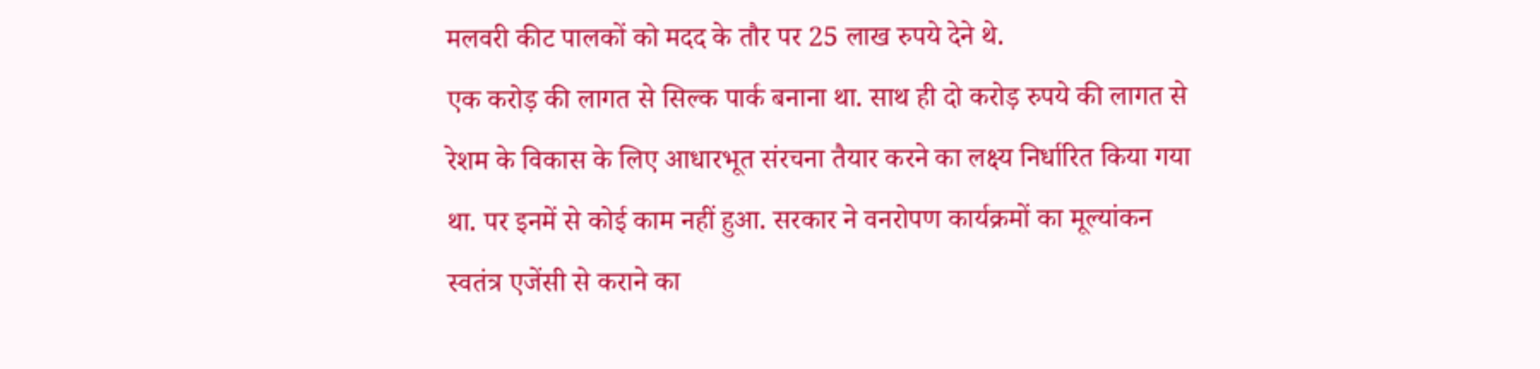मलवरी कीट पालकों को मदद के तौर पर 25 लाख रुपये देने थे.
एक करोड़ की लागत से सिल्क पार्क बनाना था. साथ ही दो करोड़ रुपये की लागत से रेशम के विकास के लिए आधारभूत संरचना तैयार करने का लक्ष्य निर्धारित किया गया था. पर इनमें से कोई काम नहीं हुआ. सरकार ने वनरोपण कार्यक्रमों का मूल्यांकन स्वतंत्र एजेंसी से कराने का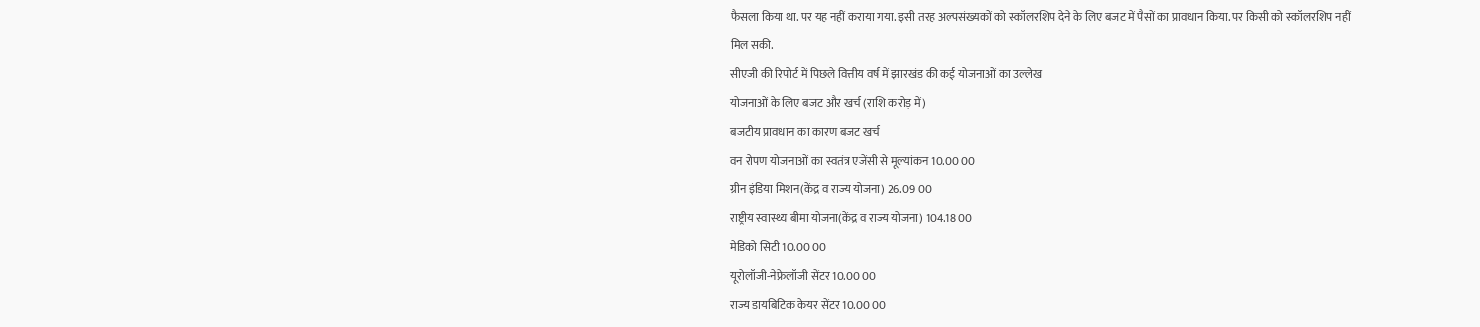फैसला किया था. पर यह नहीं कराया गया. इसी तरह अल्पसंख्यकों को स्कॉलरशिप देने के लिए बजट में पैसों का प्रावधान किया. पर किसी को स्कॉलरशिप नहीं मिल सकी.
सीएजी की रिपोर्ट में पिछले वित्तीय वर्ष में झारखंड की कई योजनाओं का उल्लेख
योजनाओं के लिए बजट और खर्च (राशि करोड़ में)
बजटीय प्रावधान का कारण बजट खर्च
वन रोपण योजनाओं का स्वतंत्र एजेंसी से मूल्यांकन 10.00 00
ग्रीन इंडिया मिशन(केंद्र व राज्य योजना) 26.09 00
राष्ट्रीय स्वास्थ्य बीमा योजना(केंद्र व राज्य योजना) 104.18 00
मेडिको सिटी 10.00 00
यूरोलॉजी-नेफ्रेलॉजी सेंटर 10.00 00
राज्य डायबिटिक केयर सेंटर 10.00 00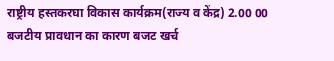राष्ट्रीय हस्तकरघा विकास कार्यक्रम(राज्य व केंद्र) 2.00 00
बजटीय प्रावधान का कारण बजट खर्च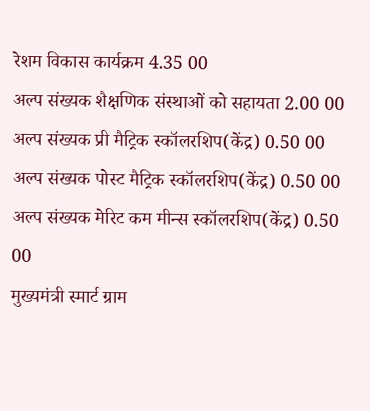रेशम विकास कार्यक्रम 4.35 00
अल्प संख्यक शैक्षणिक संस्थाओं को सहायता 2.00 00
अल्प संख्यक प्री मैट्रिक स्कॉलरशिप(केंद्र) 0.50 00
अल्प संख्यक पोस्ट मैट्रिक स्कॉलरशिप(केंद्र) 0.50 00
अल्प संख्यक मेरिट कम मीन्स स्कॉलरशिप(केंद्र) 0.50 00
मुख्यमंत्री स्मार्ट ग्राम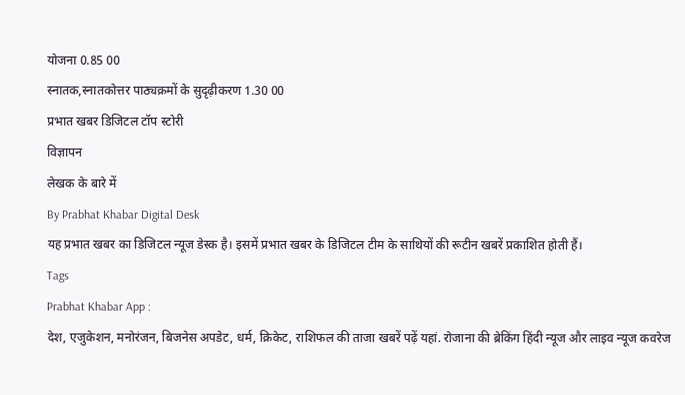योजना 0.85 00
स्नातक,स्नातकोत्तर पाठ्यक्रमों के सुदृढ़ीकरण 1.30 00
प्रभात खबर डिजिटल टॉप स्टोरी
विज्ञापन
लेखक के बारे में
By Prabhat Khabar Digital Desk
यह प्रभात खबर का डिजिटल न्यूज डेस्क है। इसमें प्रभात खबर के डिजिटल टीम के साथियों की रूटीन खबरें प्रकाशित होती हैं।
Tags
Prabhat Khabar App :
देश, एजुकेशन, मनोरंजन, बिजनेस अपडेट, धर्म, क्रिकेट, राशिफल की ताजा खबरें पढ़ें यहां. रोजाना की ब्रेकिंग हिंदी न्यूज और लाइव न्यूज कवरेज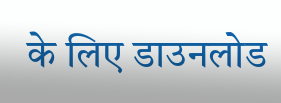के लिए डाउनलोड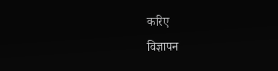करिए
विज्ञापन